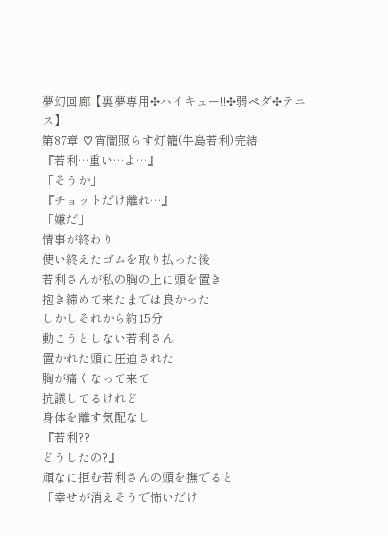夢幻回廊【裏夢専用✣ハイキュー!!✣弱ペダ✣テニス】
第87章 ♡宵闇照らす灯籠(牛島若利)完結
『若利…重い…よ…』
「そうか」
『チョットだけ離れ…』
「嫌だ」
情事が終わり
使い終えたゴムを取り払った後
若利さんが私の胸の上に頭を置き
抱き締めて来たまでは良かった
しかしそれから約15分
動こうとしない若利さん
置かれた頭に圧迫された
胸が痛くなって来て
抗議してるけれど
身体を離す気配なし
『若利??
どうしたの?』
頑なに拒む若利さんの頭を撫でると
「幸せが消えそうで怖いだけ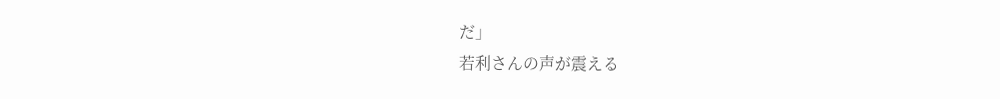だ」
若利さんの声が震える